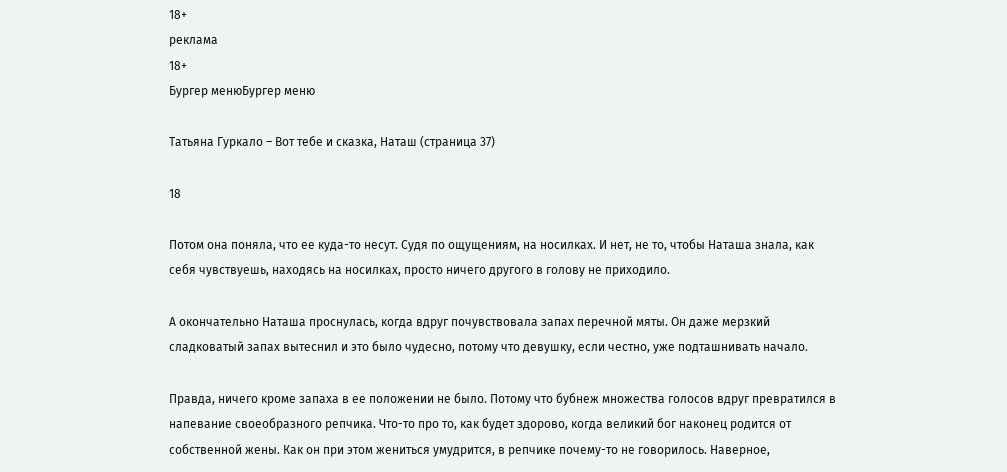18+
реклама
18+
Бургер менюБургер меню

Татьяна Гуркало – Вот тебе и сказка, Наташ (страница 37)

18

Потом она поняла, что ее куда-то несут. Судя по ощущениям, на носилках. И нет, не то, чтобы Наташа знала, как себя чувствуешь, находясь на носилках, просто ничего другого в голову не приходило.

А окончательно Наташа проснулась, когда вдруг почувствовала запах перечной мяты. Он даже мерзкий сладковатый запах вытеснил и это было чудесно, потому что девушку, если честно, уже подташнивать начало.

Правда, ничего кроме запаха в ее положении не было. Потому что бубнеж множества голосов вдруг превратился в напевание своеобразного репчика. Что-то про то, как будет здорово, когда великий бог наконец родится от собственной жены. Как он при этом жениться умудрится, в репчике почему-то не говорилось. Наверное,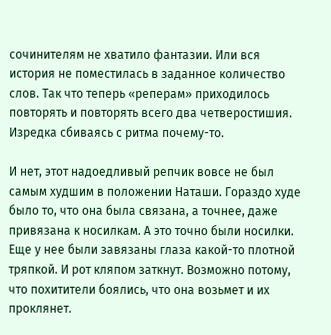сочинителям не хватило фантазии. Или вся история не поместилась в заданное количество слов. Так что теперь «реперам» приходилось повторять и повторять всего два четверостишия. Изредка сбиваясь с ритма почему-то.

И нет, этот надоедливый репчик вовсе не был самым худшим в положении Наташи. Гораздо худе было то, что она была связана, а точнее, даже привязана к носилкам. А это точно были носилки. Еще у нее были завязаны глаза какой-то плотной тряпкой. И рот кляпом заткнут. Возможно потому, что похитители боялись, что она возьмет и их проклянет.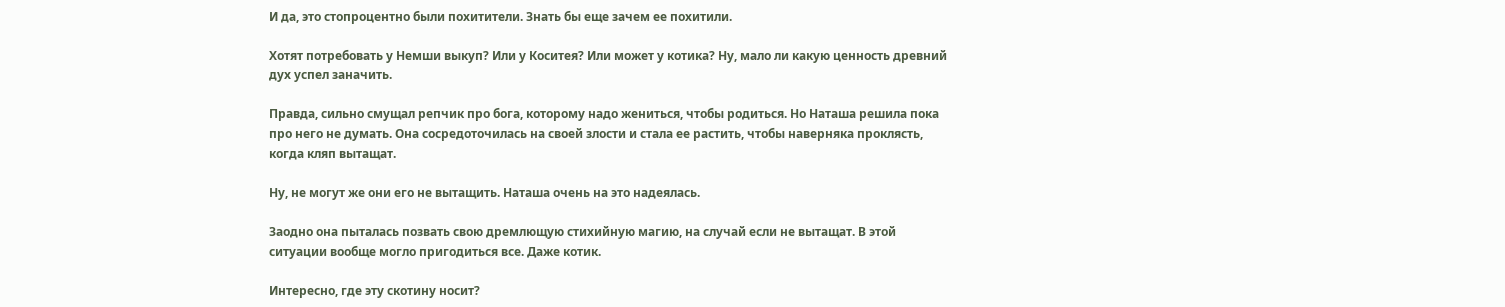И да, это стопроцентно были похитители. Знать бы еще зачем ее похитили.

Хотят потребовать у Немши выкуп? Или у Коситея? Или может у котика? Ну, мало ли какую ценность древний дух успел заначить.

Правда, сильно смущал репчик про бога, которому надо жениться, чтобы родиться. Но Наташа решила пока про него не думать. Она сосредоточилась на своей злости и стала ее растить, чтобы наверняка проклясть, когда кляп вытащат.

Ну, не могут же они его не вытащить. Наташа очень на это надеялась.

Заодно она пыталась позвать свою дремлющую стихийную магию, на случай если не вытащат. В этой ситуации вообще могло пригодиться все. Даже котик.

Интересно, где эту скотину носит?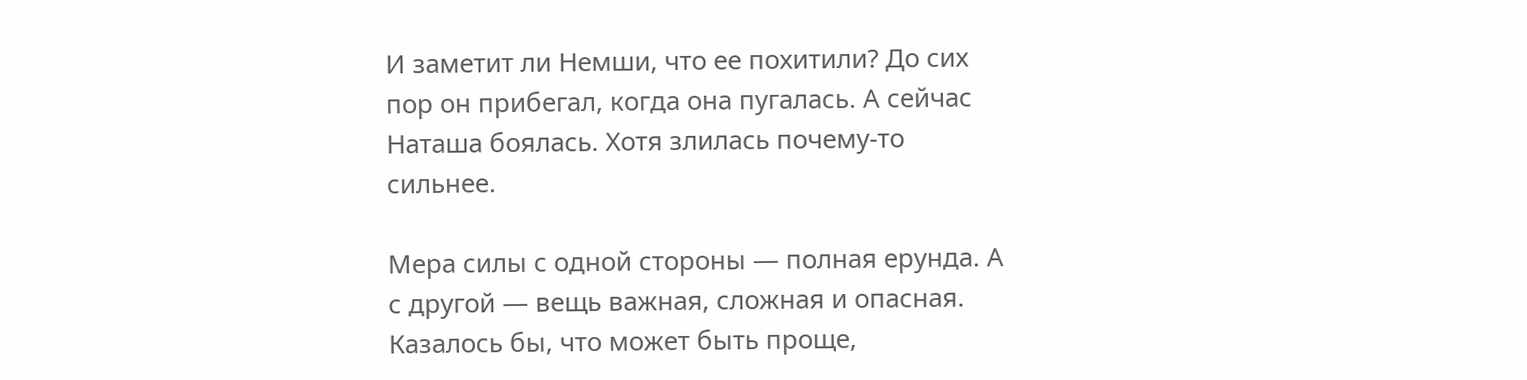И заметит ли Немши, что ее похитили? До сих пор он прибегал, когда она пугалась. А сейчас Наташа боялась. Хотя злилась почему-то сильнее.

Мера силы с одной стороны — полная ерунда. А с другой — вещь важная, сложная и опасная. Казалось бы, что может быть проще,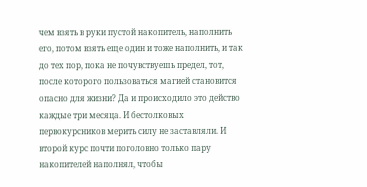чем взять в руки пустой накопитель, наполнить его, потом взять еще один и тоже наполнить, и так до тех пор, пока не почувствуешь предел, тот, после которого пользоваться магией становится опасно для жизни? Да и происходило это действо каждые три месяца. И бестолковых первокурсников мерить силу не заставляли. И второй курс почти поголовно только пару накопителей наполнял, чтобы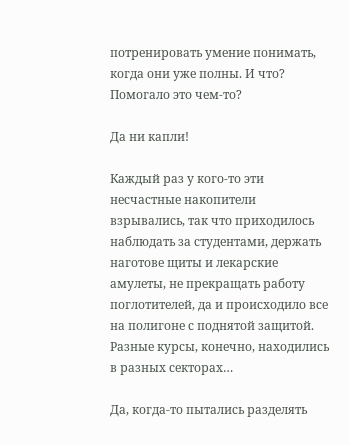потренировать умение понимать, когда они уже полны. И что? Помогало это чем-то?

Да ни капли!

Каждый раз у кого-то эти несчастные накопители взрывались, так что приходилось наблюдать за студентами, держать наготове щиты и лекарские амулеты, не прекращать работу поглотителей, да и происходило все на полигоне с поднятой защитой. Разные курсы, конечно, находились в разных секторах…

Да, когда-то пытались разделять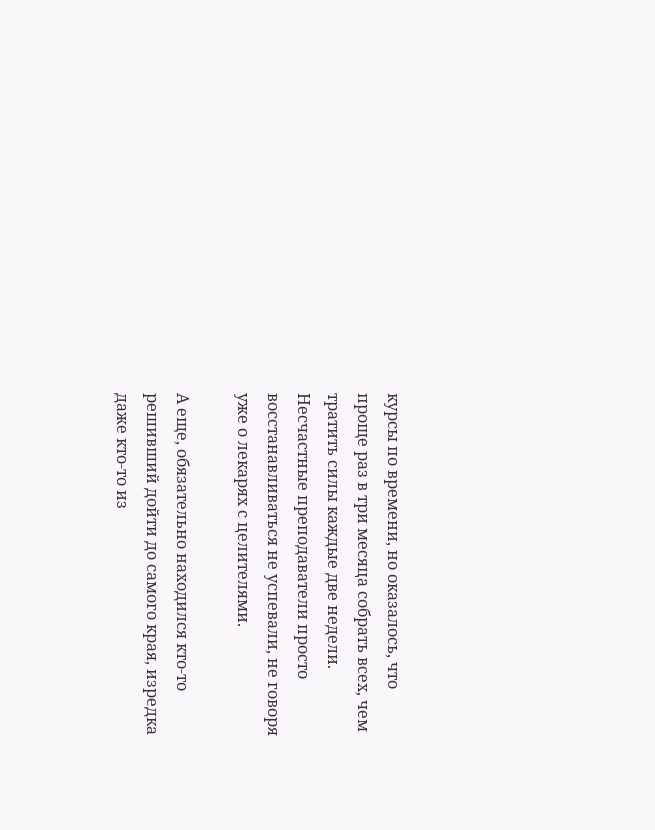курсы по времени, но оказалось, что проще раз в три месяца собрать всех, чем тратить силы каждые две недели. Несчастные преподаватели просто восстанавливаться не успевали, не говоря уже о лекарях с целителями.

А еще, обязательно находился кто-то решивший дойти до самого края, изредка даже кто-то из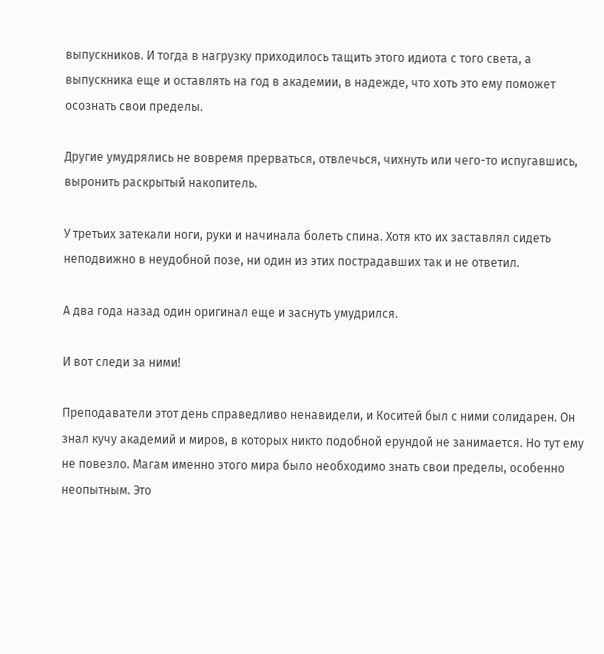выпускников. И тогда в нагрузку приходилось тащить этого идиота с того света, а выпускника еще и оставлять на год в академии, в надежде, что хоть это ему поможет осознать свои пределы.

Другие умудрялись не вовремя прерваться, отвлечься, чихнуть или чего-то испугавшись, выронить раскрытый накопитель.

У третьих затекали ноги, руки и начинала болеть спина. Хотя кто их заставлял сидеть неподвижно в неудобной позе, ни один из этих пострадавших так и не ответил.

А два года назад один оригинал еще и заснуть умудрился.

И вот следи за ними!

Преподаватели этот день справедливо ненавидели, и Коситей был с ними солидарен. Он знал кучу академий и миров, в которых никто подобной ерундой не занимается. Но тут ему не повезло. Магам именно этого мира было необходимо знать свои пределы, особенно неопытным. Это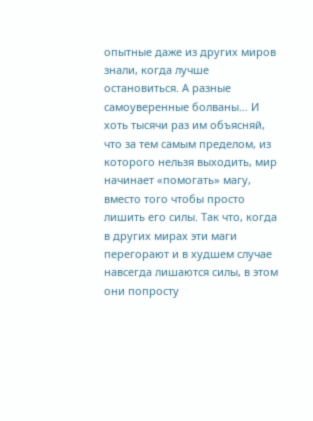опытные даже из других миров знали, когда лучше остановиться. А разные самоуверенные болваны… И хоть тысячи раз им объясняй, что за тем самым пределом, из которого нельзя выходить, мир начинает «помогать» магу, вместо того чтобы просто лишить его силы. Так что, когда в других мирах эти маги перегорают и в худшем случае навсегда лишаются силы, в этом они попросту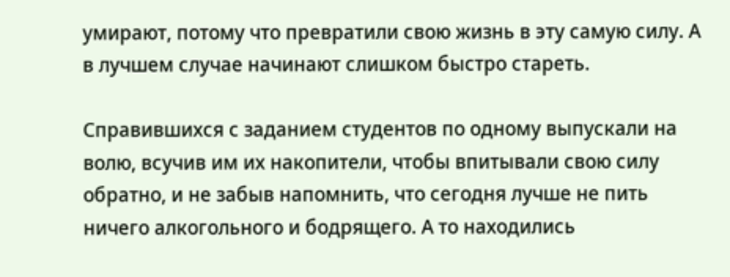умирают, потому что превратили свою жизнь в эту самую силу. А в лучшем случае начинают слишком быстро стареть.

Справившихся с заданием студентов по одному выпускали на волю, всучив им их накопители, чтобы впитывали свою силу обратно, и не забыв напомнить, что сегодня лучше не пить ничего алкогольного и бодрящего. А то находились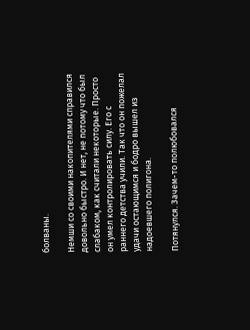болваны.

Немши со своими накопителями справился довольно быстро. И нет, не потому что был слабаком, как считали некоторые. Просто он умел контролировать силу. Его с раннего детства учили. Так что он пожелал удачи остающимся и бодро вышел из надоевшего полигона.

Потянулся. Зачем-то полюбовался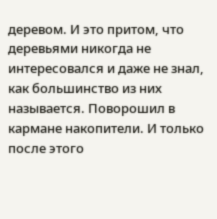деревом. И это притом, что деревьями никогда не интересовался и даже не знал, как большинство из них называется. Поворошил в кармане накопители. И только после этого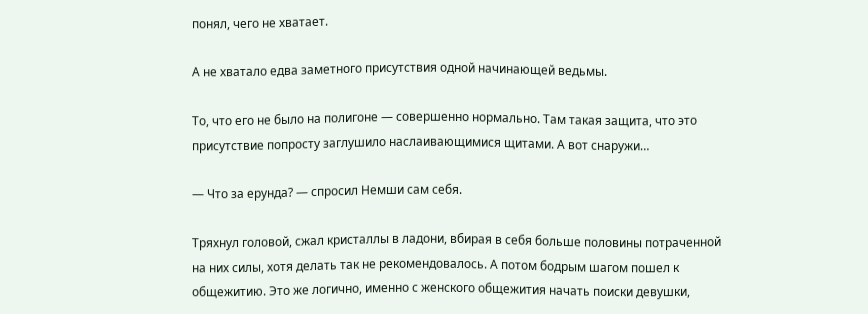понял, чего не хватает.

А не хватало едва заметного присутствия одной начинающей ведьмы.

То, что его не было на полигоне — совершенно нормально. Там такая защита, что это присутствие попросту заглушило наслаивающимися щитами. А вот снаружи…

— Что за ерунда? — спросил Немши сам себя.

Тряхнул головой, сжал кристаллы в ладони, вбирая в себя больше половины потраченной на них силы, хотя делать так не рекомендовалось. А потом бодрым шагом пошел к общежитию. Это же логично, именно с женского общежития начать поиски девушки,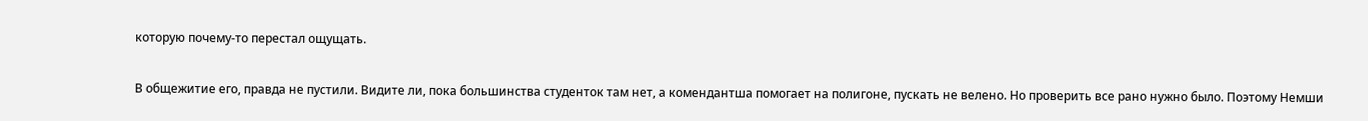которую почему-то перестал ощущать.

В общежитие его, правда не пустили. Видите ли, пока большинства студенток там нет, а комендантша помогает на полигоне, пускать не велено. Но проверить все рано нужно было. Поэтому Немши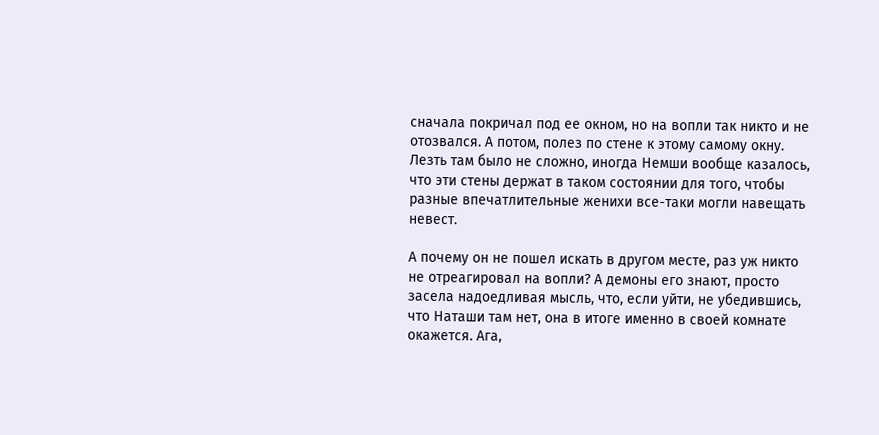сначала покричал под ее окном, но на вопли так никто и не отозвался. А потом, полез по стене к этому самому окну. Лезть там было не сложно, иногда Немши вообще казалось, что эти стены держат в таком состоянии для того, чтобы разные впечатлительные женихи все-таки могли навещать невест.

А почему он не пошел искать в другом месте, раз уж никто не отреагировал на вопли? А демоны его знают, просто засела надоедливая мысль, что, если уйти, не убедившись, что Наташи там нет, она в итоге именно в своей комнате окажется. Ага,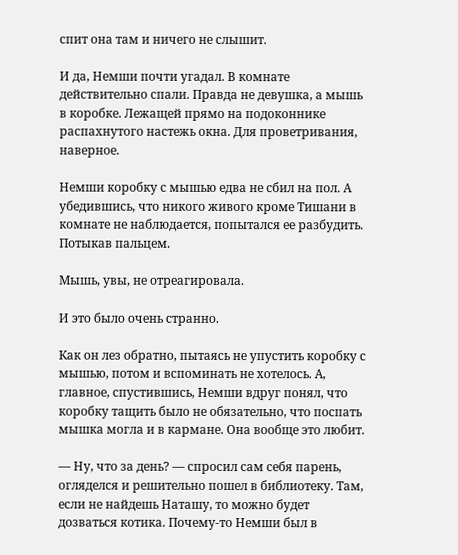спит она там и ничего не слышит.

И да, Немши почти угадал. В комнате действительно спали. Правда не девушка, а мышь в коробке. Лежащей прямо на подоконнике распахнутого настежь окна. Для проветривания, наверное.

Немши коробку с мышью едва не сбил на пол. А убедившись, что никого живого кроме Тишани в комнате не наблюдается, попытался ее разбудить. Потыкав пальцем.

Мышь, увы, не отреагировала.

И это было очень странно.

Как он лез обратно, пытаясь не упустить коробку с мышью, потом и вспоминать не хотелось. А, главное, спустившись, Немши вдруг понял, что коробку тащить было не обязательно, что поспать мышка могла и в кармане. Она вообще это любит.

— Ну, что за день? — спросил сам себя парень, огляделся и решительно пошел в библиотеку. Там, если не найдешь Наташу, то можно будет дозваться котика. Почему-то Немши был в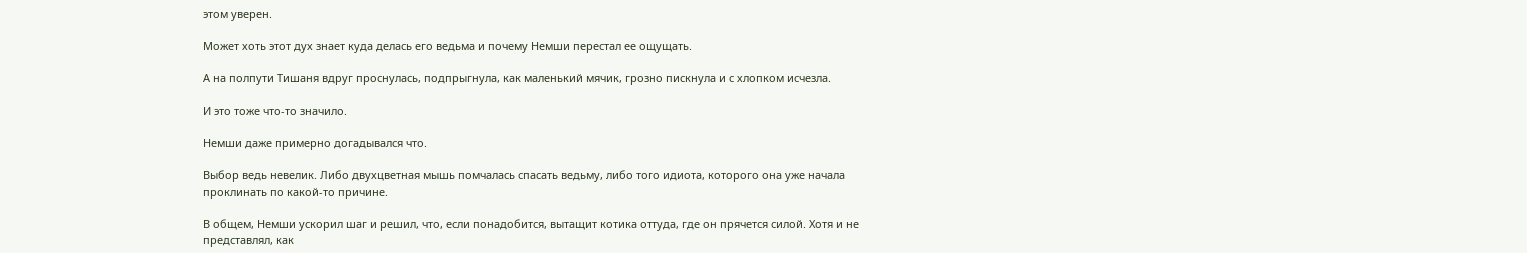этом уверен.

Может хоть этот дух знает куда делась его ведьма и почему Немши перестал ее ощущать.

А на полпути Тишаня вдруг проснулась, подпрыгнула, как маленький мячик, грозно пискнула и с хлопком исчезла.

И это тоже что-то значило.

Немши даже примерно догадывался что.

Выбор ведь невелик. Либо двухцветная мышь помчалась спасать ведьму, либо того идиота, которого она уже начала проклинать по какой-то причине.

В общем, Немши ускорил шаг и решил, что, если понадобится, вытащит котика оттуда, где он прячется силой. Хотя и не представлял, как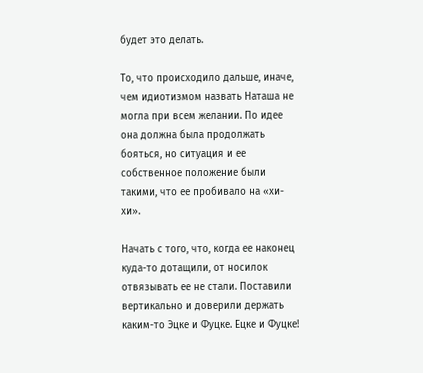будет это делать.

То, что происходило дальше, иначе, чем идиотизмом назвать Наташа не могла при всем желании. По идее она должна была продолжать бояться, но ситуация и ее собственное положение были такими, что ее пробивало на «хи-хи».

Начать с того, что, когда ее наконец куда-то дотащили, от носилок отвязывать ее не стали. Поставили вертикально и доверили держать каким-то Эцке и Фуцке. Ецке и Фуцке!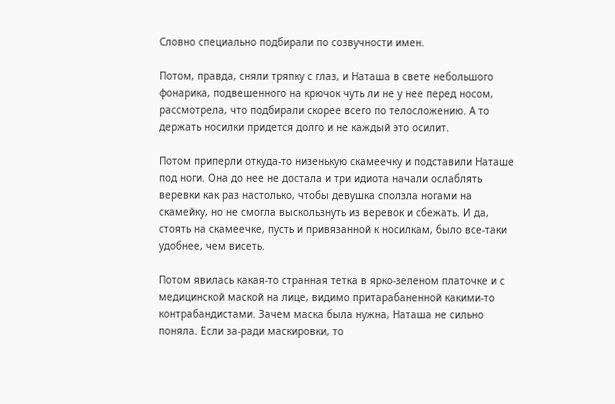Словно специально подбирали по созвучности имен.

Потом, правда, сняли тряпку с глаз, и Наташа в свете небольшого фонарика, подвешенного на крючок чуть ли не у нее перед носом, рассмотрела, что подбирали скорее всего по телосложению. А то держать носилки придется долго и не каждый это осилит.

Потом приперли откуда-то низенькую скамеечку и подставили Наташе под ноги. Она до нее не достала и три идиота начали ослаблять веревки как раз настолько, чтобы девушка сползла ногами на скамейку, но не смогла выскользнуть из веревок и сбежать. И да, стоять на скамеечке, пусть и привязанной к носилкам, было все-таки удобнее, чем висеть.

Потом явилась какая-то странная тетка в ярко-зеленом платочке и с медицинской маской на лице, видимо притарабаненной какими-то контрабандистами. Зачем маска была нужна, Наташа не сильно поняла. Если за-ради маскировки, то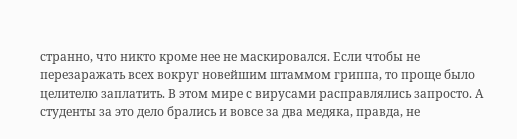странно, что никто кроме нее не маскировался. Если чтобы не перезаражать всех вокруг новейшим штаммом гриппа, то проще было целителю заплатить. В этом мире с вирусами расправлялись запросто. А студенты за это дело брались и вовсе за два медяка, правда, не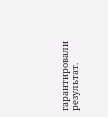гарантировали результат.